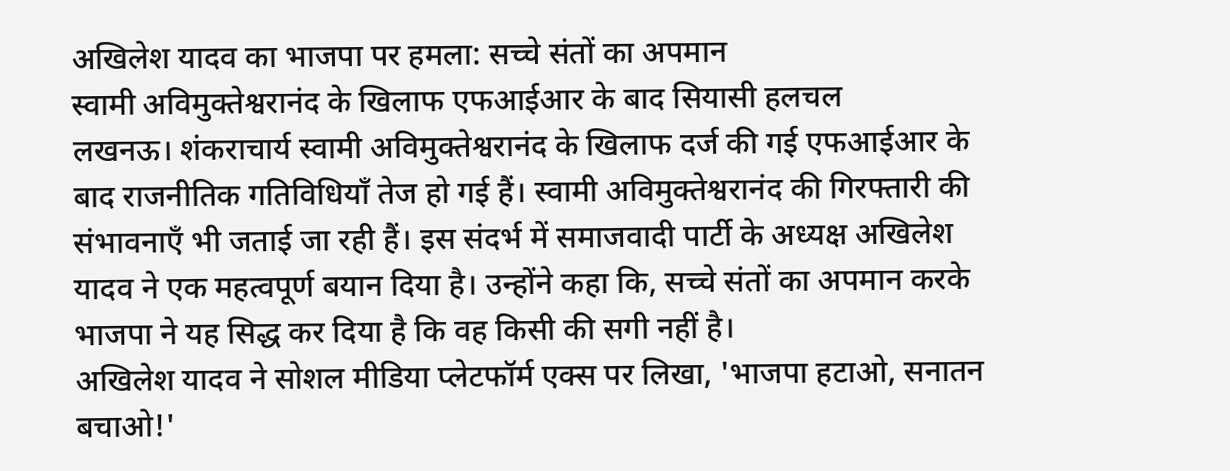अखिलेश यादव का भाजपा पर हमला: सच्चे संतों का अपमान
स्वामी अविमुक्तेश्वरानंद के खिलाफ एफआईआर के बाद सियासी हलचल
लखनऊ। शंकराचार्य स्वामी अविमुक्तेश्वरानंद के खिलाफ दर्ज की गई एफआईआर के बाद राजनीतिक गतिविधियाँ तेज हो गई हैं। स्वामी अविमुक्तेश्वरानंद की गिरफ्तारी की संभावनाएँ भी जताई जा रही हैं। इस संदर्भ में समाजवादी पार्टी के अध्यक्ष अखिलेश यादव ने एक महत्वपूर्ण बयान दिया है। उन्होंने कहा कि, सच्चे संतों का अपमान करके भाजपा ने यह सिद्ध कर दिया है कि वह किसी की सगी नहीं है।
अखिलेश यादव ने सोशल मीडिया प्लेटफॉर्म एक्स पर लिखा, 'भाजपा हटाओ, सनातन बचाओ!'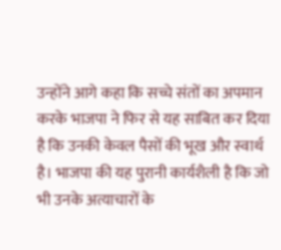उन्होंने आगे कहा कि सच्चे संतों का अपमान करके भाजपा ने फिर से यह साबित कर दिया है कि उनकी केवल पैसों की भूख और स्वार्थ है। भाजपा की यह पुरानी कार्यशैली है कि जो भी उनके अत्याचारों के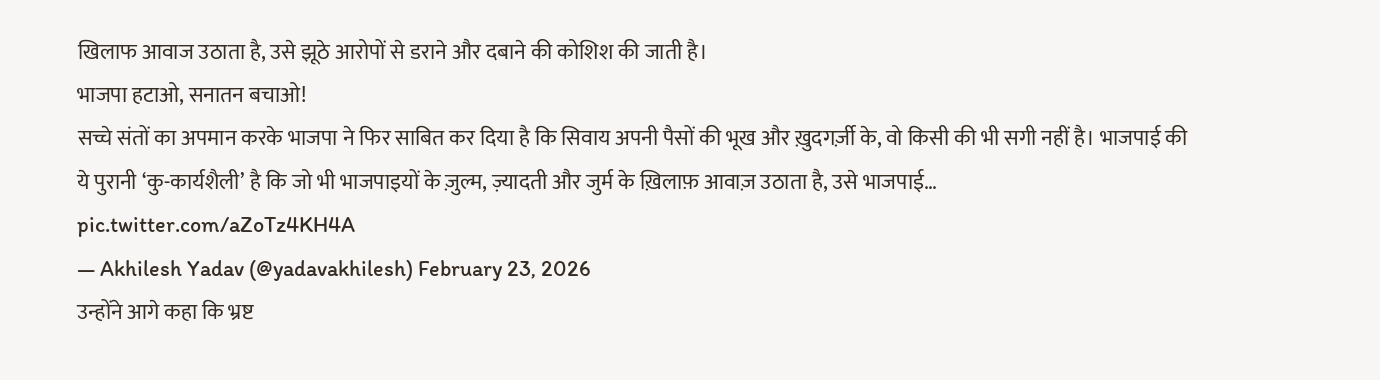खिलाफ आवाज उठाता है, उसे झूठे आरोपों से डराने और दबाने की कोशिश की जाती है।
भाजपा हटाओ, सनातन बचाओ!
सच्चे संतों का अपमान करके भाजपा ने फिर साबित कर दिया है कि सिवाय अपनी पैसों की भूख और ख़ुदगर्ज़ी के, वो किसी की भी सगी नहीं है। भाजपाई की ये पुरानी ‘कु-कार्यशैली’ है कि जो भी भाजपाइयों के ज़ुल्म, ज़्यादती और जुर्म के ख़िलाफ़ आवाज़ उठाता है, उसे भाजपाई… pic.twitter.com/aZoTz4KH4A
— Akhilesh Yadav (@yadavakhilesh) February 23, 2026
उन्होंने आगे कहा कि भ्रष्ट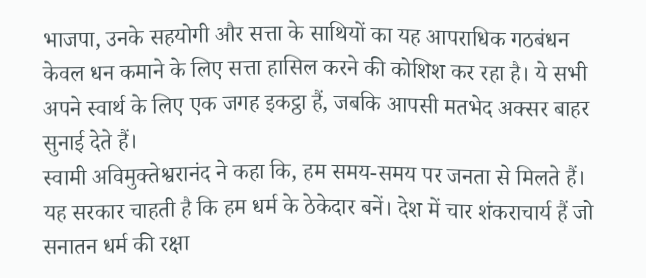भाजपा, उनके सहयोगी और सत्ता के साथियों का यह आपराधिक गठबंधन केवल धन कमाने के लिए सत्ता हासिल करने की कोशिश कर रहा है। ये सभी अपने स्वार्थ के लिए एक जगह इकट्ठा हैं, जबकि आपसी मतभेद अक्सर बाहर सुनाई देते हैं।
स्वामी अविमुक्तेश्वरानंद ने कहा कि, हम समय-समय पर जनता से मिलते हैं। यह सरकार चाहती है कि हम धर्म के ठेकेदार बनें। देश में चार शंकराचार्य हैं जो सनातन धर्म की रक्षा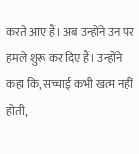करते आए हैं। अब उन्होंने उन पर हमले शुरू कर दिए हैं। उन्होंने कहा कि, सच्चाई कभी खत्म नहीं होती,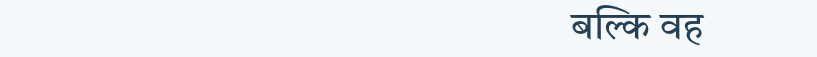बल्कि वह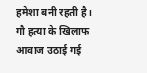हमेशा बनी रहती है। गौ हत्या के खिलाफ आवाज उठाई गई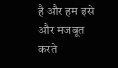है और हम इसे और मजबूत करते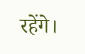रहेंगे।